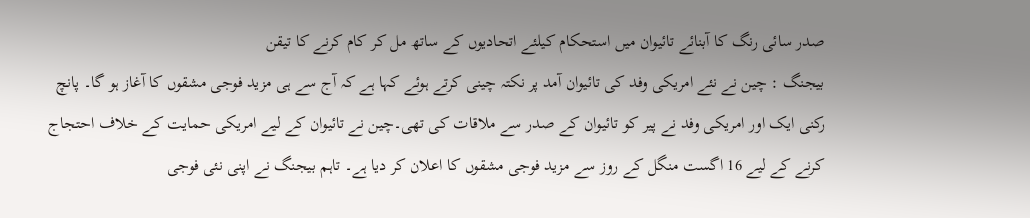صدر سائی رنگ کا آبنائے تائیوان میں استحکام کیلئے اتحادیوں کے ساتھ مل کر کام کرنے کا تیقن
بیجنگ : چین نے نئے امریکی وفد کی تائیوان آمد پر نکتہ چینی کرتے ہوئے کہا ہے کہ آج سے ہی مزید فوجی مشقوں کا آغاز ہو گا۔ پانچ رکنی ایک اور امریکی وفد نے پیر کو تائیوان کے صدر سے ملاقات کی تھی۔چین نے تائیوان کے لیے امریکی حمایت کے خلاف احتجاج کرنے کے لیے 16 اگست منگل کے روز سے مزید فوجی مشقوں کا اعلان کر دیا ہے۔ تاہم بیجنگ نے اپنی نئی فوجی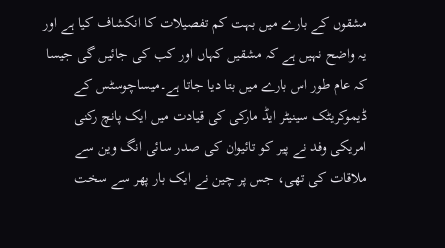مشقوں کے بارے میں بہت کم تفصیلات کا انکشاف کیا ہے اور یہ واضح نہیں ہے کہ مشقیں کہاں اور کب کی جائیں گی جیسا کہ عام طور اس بارے میں بتا دیا جاتا ہے۔میساچوسٹس کے ڈیموکریٹک سینیٹر ایڈ مارکی کی قیادت میں ایک پانچ رکنی امریکی وفد نے پیر کو تائیوان کی صدر سائی انگ وین سے ملاقات کی تھی، جس پر چین نے ایک بار پھر سے سخت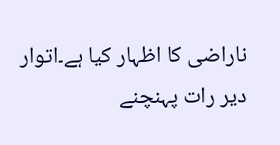ناراضی کا اظہار کیا ہے۔اتوار دیر رات پہنچنے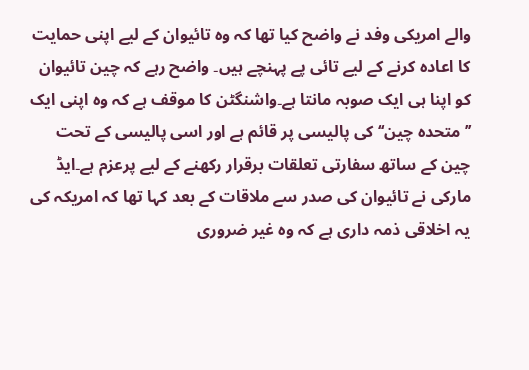والے امریکی وفد نے واضح کیا تھا کہ وہ تائیوان کے لیے اپنی حمایت کا اعادہ کرنے کے لیے تائی پے پہنچے ہیں۔ واضح رہے کہ چین تائیوان کو اپنا ہی ایک صوبہ مانتا ہے۔واشنگٹن کا موقف ہے کہ وہ اپنی ایک ’’متحدہ چین‘‘ کی پالیسی پر قائم ہے اور اسی پالیسی کے تحت چین کے ساتھ سفارتی تعلقات برقرار رکھنے کے لیے پرعزم ہے۔ایڈ مارکی نے تائیوان کی صدر سے ملاقات کے بعد کہا تھا کہ امریکہ کی یہ اخلاقی ذمہ داری ہے کہ وہ غیر ضروری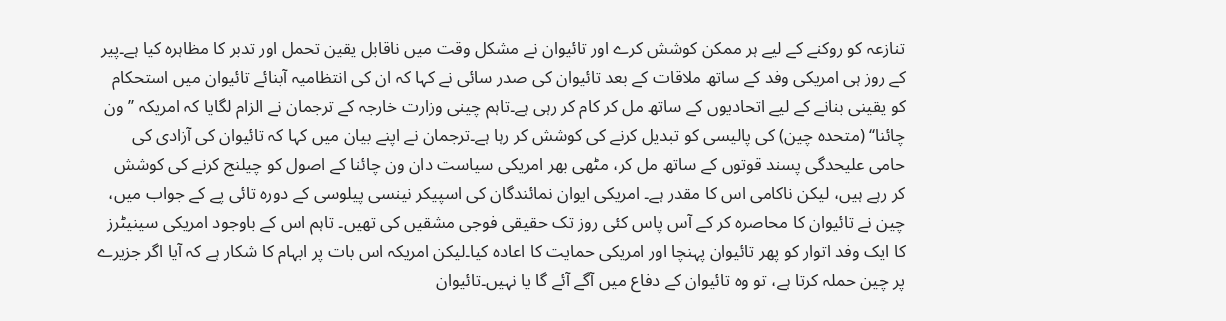تنازعہ کو روکنے کے لیے ہر ممکن کوشش کرے اور تائیوان نے مشکل وقت میں ناقابل یقین تحمل اور تدبر کا مظاہرہ کیا ہے۔پیر کے روز ہی امریکی وفد کے ساتھ ملاقات کے بعد تائیوان کی صدر سائی نے کہا کہ ان کی انتظامیہ آبنائے تائیوان میں استحکام کو یقینی بنانے کے لیے اتحادیوں کے ساتھ مل کر کام کر رہی ہے۔تاہم چینی وزارت خارجہ کے ترجمان نے الزام لگایا کہ امریکہ ’’ون چائنا‘‘ (متحدہ چین) کی پالیسی کو تبدیل کرنے کی کوشش کر رہا ہے۔ترجمان نے اپنے بیان میں کہا کہ تائیوان کی آزادی کی حامی علیحدگی پسند قوتوں کے ساتھ مل کر، مٹھی بھر امریکی سیاست دان ون چائنا کے اصول کو چیلنج کرنے کی کوشش کر رہے ہیں، لیکن ناکامی اس کا مقدر ہے۔ امریکی ایوان نمائندگان کی اسپیکر نینسی پیلوسی کے دورہ تائی پے کے جواب میں، چین نے تائیوان کا محاصرہ کر کے آس پاس کئی روز تک حقیقی فوجی مشقیں کی تھیں۔ تاہم اس کے باوجود امریکی سینیٹرز کا ایک وفد اتوار کو پھر تائیوان پہنچا اور امریکی حمایت کا اعادہ کیا۔لیکن امریکہ اس بات پر ابہام کا شکار ہے کہ آیا اگر جزیرے پر چین حملہ کرتا ہے، تو وہ تائیوان کے دفاع میں آگے آئے گا یا نہیں۔تائیوان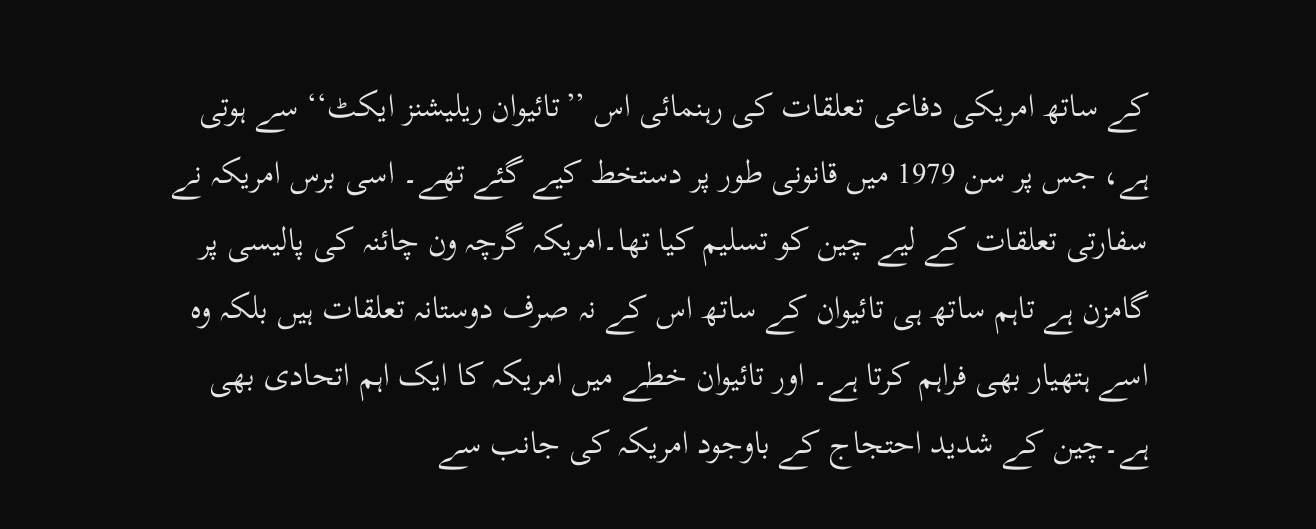کے ساتھ امریکی دفاعی تعلقات کی رہنمائی اس ’’تائیوان ریلیشنز ایکٹ‘‘ سے ہوتی ہے، جس پر سن 1979 میں قانونی طور پر دستخط کیے گئے تھے۔ اسی برس امریکہ نے سفارتی تعلقات کے لیے چین کو تسلیم کیا تھا۔امریکہ گرچہ ون چائنہ کی پالیسی پر گامزن ہے تاہم ساتھ ہی تائیوان کے ساتھ اس کے نہ صرف دوستانہ تعلقات ہیں بلکہ وہ اسے ہتھیار بھی فراہم کرتا ہے۔ اور تائیوان خطے میں امریکہ کا ایک اہم اتحادی بھی ہے۔چین کے شدید احتجاج کے باوجود امریکہ کی جانب سے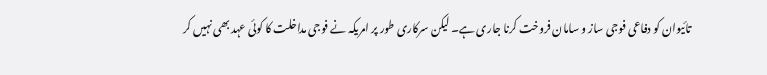تائیوان کو دفاعی فوجی ساز و سامان فروخت کرنا جاری ہے۔ لیکن سرکاری طور پر امریکہ نے فوجی مداخلت کا کوئی عہد بھی نہیں کر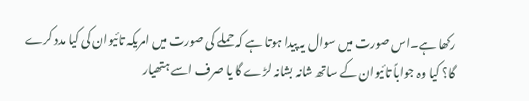رکھا ہے۔اس صورت میں سوال یہ پیدا ہوتا ہے کہ حملے کی صورت میں امریکہ تائیوان کی کیا مدد کرے گا؟ کیا وہ جواباً تائیوان کے ساتھ شانہ بشانہ لڑے گا یا صرف اسے ہتھیار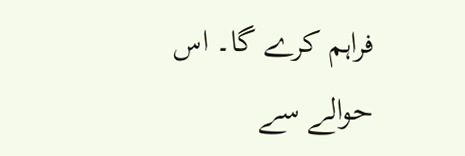فراہم کرے گا۔ اس حوالے سے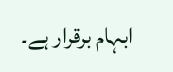ابہام برقرار ہے۔